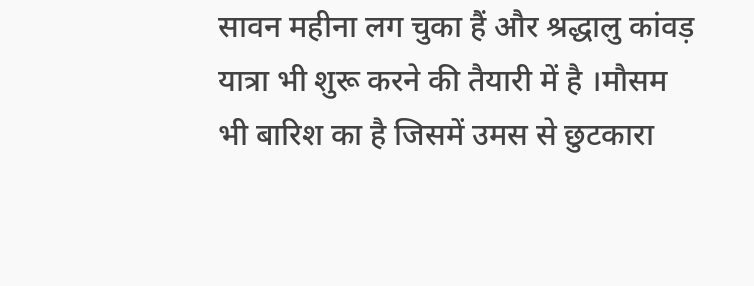सावन महीना लग चुका हैं और श्रद्धालु कांवड़ यात्रा भी शुरू करने की तैयारी में है ।मौसम भी बारिश का है जिसमें उमस से छुटकारा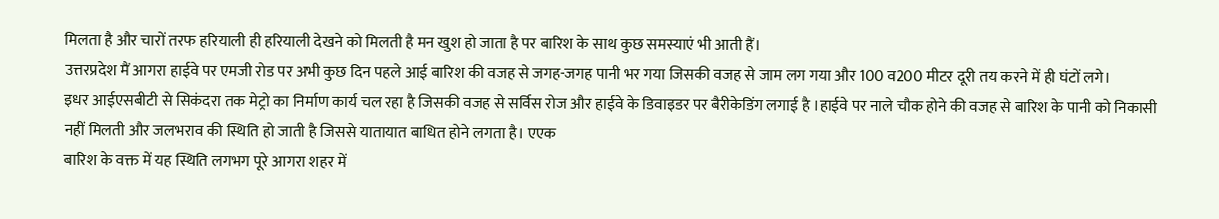मिलता है और चारों तरफ हरियाली ही हरियाली देखने को मिलती है मन खुश हो जाता है पर बारिश के साथ कुछ समस्याएं भी आती हैं।
उत्तरप्रदेश मैं आगरा हाईवे पर एमजी रोड पर अभी कुछ दिन पहले आई बारिश की वजह से जगह-जगह पानी भर गया जिसकी वजह से जाम लग गया और 100 व200 मीटर दूरी तय करने में ही घंटों लगे।
इधर आईएसबीटी से सिकंदरा तक मेट्रो का निर्माण कार्य चल रहा है जिसकी वजह से सर्विस रोज और हाईवे के डिवाइडर पर बैरीकेडिंग लगाई है ।हाईवे पर नाले चौक होने की वजह से बारिश के पानी को निकासी नहीं मिलती और जलभराव की स्थिति हो जाती है जिससे यातायात बाधित होने लगता है। एएक
बारिश के वक्त में यह स्थिति लगभग पूरे आगरा शहर में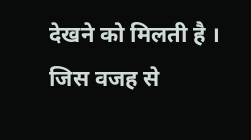देखने को मिलती है । जिस वजह से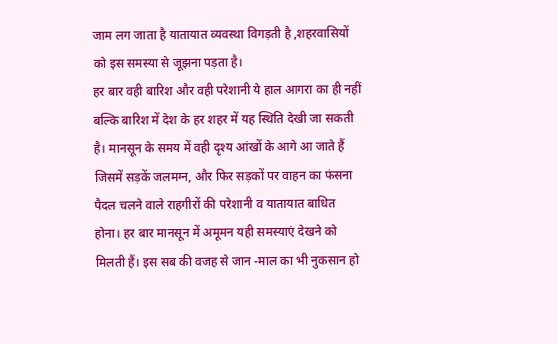जाम लग जाता है यातायात व्यवस्था विगड़ती है ,शहरवासियों को इस समस्या से जूझना पड़ता है।
हर बार वही बारिश और वही परेशानी ये हाल आगरा का ही नहीं बल्कि बारिश में देश के हर शहर में यह स्थिति देखी जा सकती है। मानसून के समय में वही दृश्य आंखों के आगे आ जाते हैं जिसमें सड़कें जलमग्न, और फिर सड़कों पर वाहन का फंसना पैदल चलने वाले राहगीरों की परेशानी व यातायात बाधित होना। हर बार मानसून में अमूमन यही समस्याएं देखने को मिलती हैं। इस सब की वजह से जान -माल का भी नुकसान हो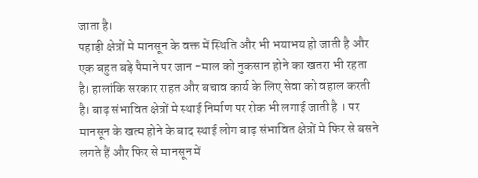जाता है।
पहाड़ी क्षेत्रों मे मानसून के वक्त में स्थिति और भी भयाभय हो जाती है और एक बहुत बड़े पैमाने पर जान -माल को नुकसान होने का खतरा भी रहता है। हालांकि सरकार राहत और बचाव कार्य के लिए सेवा को वहाल करती है। बाढ़ संभावित क्षेत्रों मे स्थाई निर्माण पर रोक भी लगाई जाती है । पर मानसून के खत्म होने के बाद स्थाई लोग बाढ़ संभावित क्षेत्रों मे फिर से बसने लगते हैं और फिर से मानसून में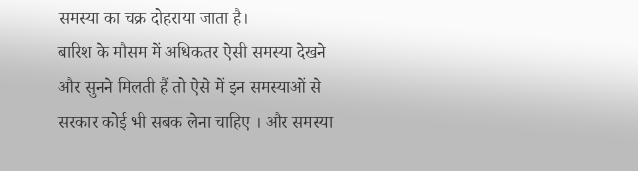समस्या का चक्र दोहराया जाता है।
बारिश के मौसम में अधिकतर ऐसी समस्या देखने और सुनने मिलती हैं तो ऐसे में इन समस्याओं से सरकार कोई भी सबक लेना चाहिए । और समस्या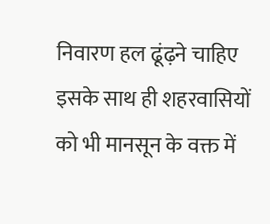निवारण हल ढूंढ़ने चाहिए इसके साथ ही शहरवासियों को भी मानसून के वक्त में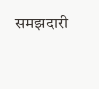समझदारी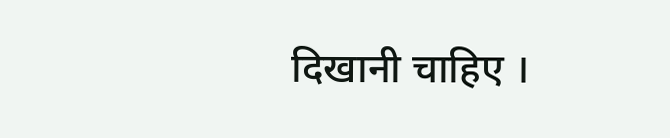दिखानी चाहिए ।